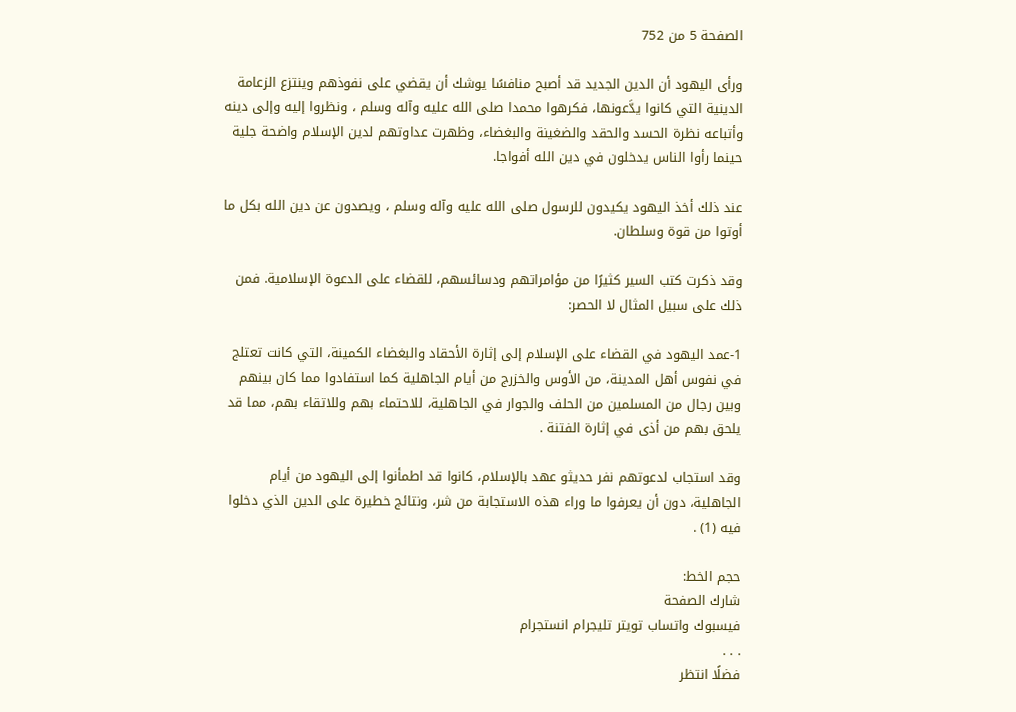الصفحة 5 من 752

ورأى اليهود أن الدين الجديد قد أصبح منافسًا يوشك أن يقضي على نفوذهم وينتزع الزعامة الدينية التي كانوا يدَّعونها، فكرهوا محمدا صلى الله عليه وآله وسلم ، ونظروا إليه وإلى دينه وأتباعه نظرة الحسد والحقد والضغينة والبغضاء، وظهرت عداوتهم لدين الإسلام واضحة جلية حينما رأوا الناس يدخلون في دين الله أفواجا.

عند ذلك أخذ اليهود يكيدون للرسول صلى الله عليه وآله وسلم ، ويصدون عن دين الله بكل ما أوتوا من قوة وسلطان.

وقد ذكرت كتب السير كثيرًا من مؤامراتهم ودسائسهم، للقضاء على الدعوة الإسلامية. فمن ذلك على سبيل المثال لا الحصر:

1-عمد اليهود في القضاء على الإسلام إلى إثارة الأحقاد والبغضاء الكمينة، التي كانت تعتلج في نفوس أهل المدينة، من الأوس والخزرج من أيام الجاهلية كما استفادوا مما كان بينهم وبين رجال من المسلمين من الحلف والجوار في الجاهلية، للاحتماء بهم وللاتقاء بهم، مما قد يلحق بهم من أذى في إثارة الفتنة .

وقد استجاب لدعوتهم نفر حديثو عهد بالإسلام، كانوا قد اطمأنوا إلى اليهود من أيام الجاهلية، دون أن يعرفوا ما وراء هذه الاستجابة من شر، ونتائج خطيرة على الدين الذي دخلوا فيه (1) .

حجم الخط:
شارك الصفحة
فيسبوك واتساب تويتر تليجرام انستجرام
. . .
فضلًا انتظر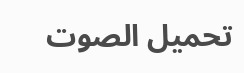تحميل الصوت